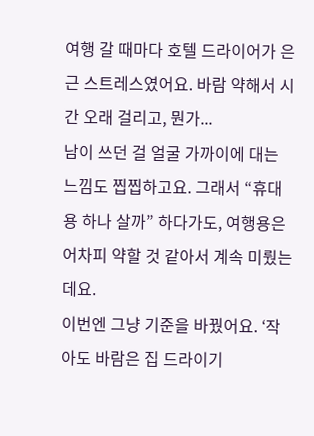여행 갈 때마다 호텔 드라이어가 은근 스트레스였어요. 바람 약해서 시간 오래 걸리고, 뭔가...
남이 쓰던 걸 얼굴 가까이에 대는 느낌도 찝찝하고요. 그래서 “휴대용 하나 살까” 하다가도, 여행용은 어차피 약할 것 같아서 계속 미뤘는데요.
이번엔 그냥 기준을 바꿨어요. ‘작아도 바람은 집 드라이기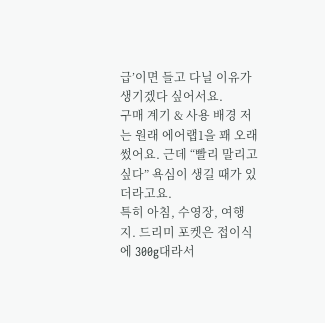급’이면 들고 다닐 이유가 생기겠다 싶어서요.
구매 계기 & 사용 배경 저는 원래 에어랩1을 꽤 오래 썼어요. 근데 “빨리 말리고 싶다” 욕심이 생길 때가 있더라고요.
특히 아침, 수영장, 여행지. 드리미 포켓은 접이식에 300g대라서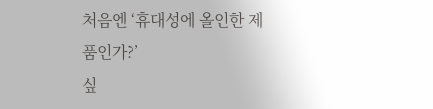처음엔 ‘휴대성에 올인한 제품인가?’
싶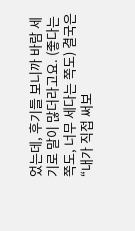었는데, 후기들 보니까 바람 세기로 말이 많더라고요. (좋다는 쪽도, 너무 세다는 쪽도) 결국은 “내가 직접 써보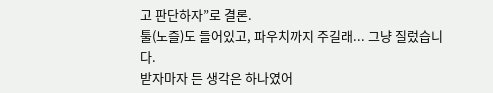고 판단하자”로 결론.
툴(노즐)도 들어있고, 파우치까지 주길래... 그냥 질렀습니다.
받자마자 든 생각은 하나였어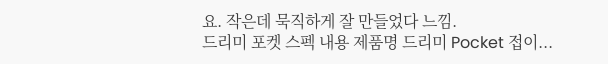요. 작은데 묵직하게 잘 만들었다 느낌.
드리미 포켓 스펙 내용 제품명 드리미 Pocket 접이...